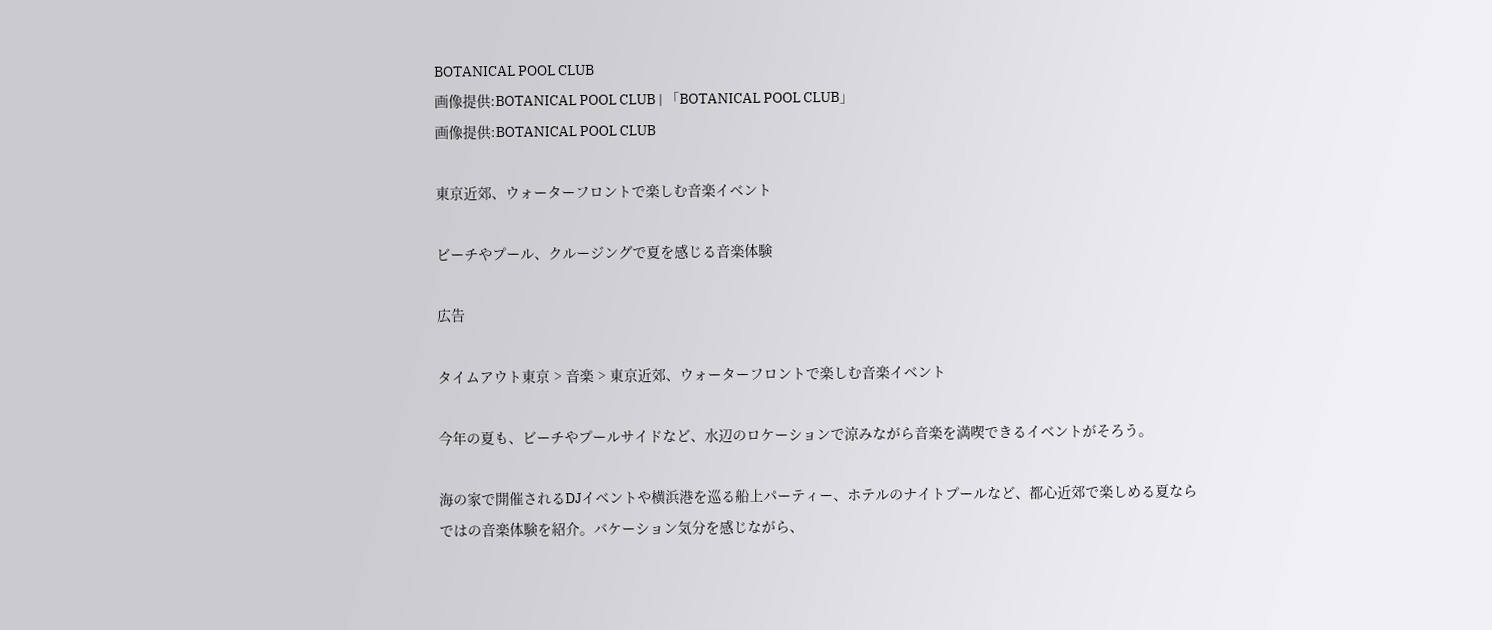BOTANICAL POOL CLUB
画像提供:BOTANICAL POOL CLUB | 「BOTANICAL POOL CLUB」
画像提供:BOTANICAL POOL CLUB

東京近郊、ウォーターフロントで楽しむ音楽イベント

ビーチやプール、クルージングで夏を感じる音楽体験

広告

タイムアウト東京 > 音楽 > 東京近郊、ウォーターフロントで楽しむ音楽イベント

今年の夏も、ビーチやプールサイドなど、水辺のロケーションで涼みながら音楽を満喫できるイベントがそろう。

海の家で開催されるDJイベントや横浜港を巡る船上パーティー、ホテルのナイトプールなど、都心近郊で楽しめる夏ならではの音楽体験を紹介。バケーション気分を感じながら、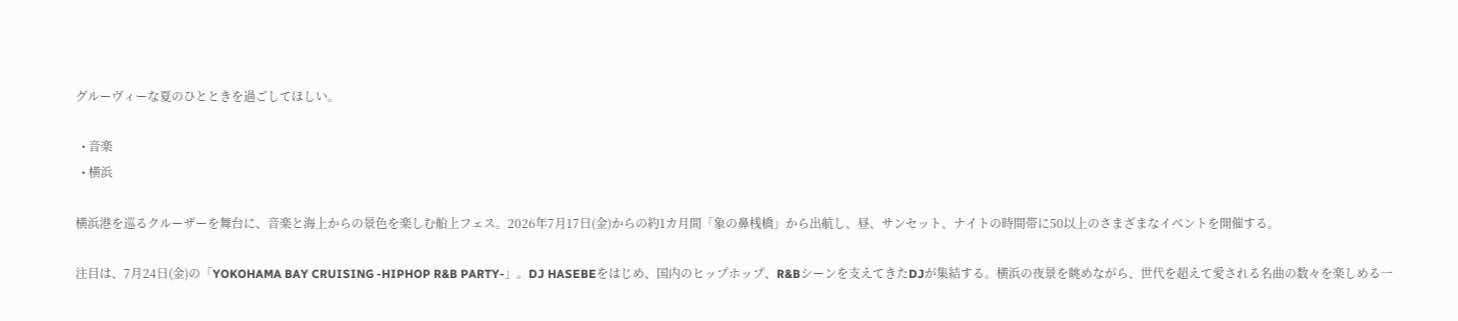グルーヴィーな夏のひとときを過ごしてほしい。

  • 音楽
  • 横浜

横浜港を巡るクルーザーを舞台に、音楽と海上からの景色を楽しむ船上フェス。2026年7月17日(金)からの約1カ月間「象の鼻桟橋」から出航し、昼、サンセット、ナイトの時間帯に50以上のさまざまなイベントを開催する。

注目は、7月24日(金)の「YOKOHAMA BAY CRUISING -HIPHOP R&B PARTY-」。DJ HASEBEをはじめ、国内のヒップホップ、R&Bシーンを支えてきたDJが集結する。横浜の夜景を眺めながら、世代を超えて愛される名曲の数々を楽しめる一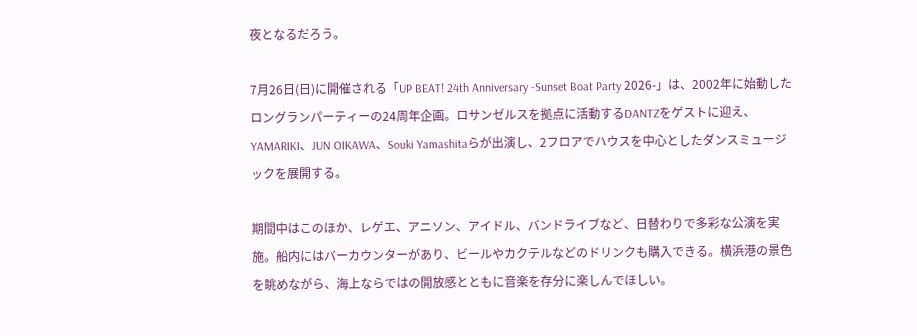夜となるだろう。

7月26日(日)に開催される「UP BEAT! 24th Anniversary -Sunset Boat Party 2026-」は、2002年に始動したロングランパーティーの24周年企画。ロサンゼルスを拠点に活動するDANTZをゲストに迎え、YAMARIKI、JUN OIKAWA、Souki Yamashitaらが出演し、2フロアでハウスを中心としたダンスミュージックを展開する。

期間中はこのほか、レゲエ、アニソン、アイドル、バンドライブなど、日替わりで多彩な公演を実施。船内にはバーカウンターがあり、ビールやカクテルなどのドリンクも購入できる。横浜港の景色を眺めながら、海上ならではの開放感とともに音楽を存分に楽しんでほしい。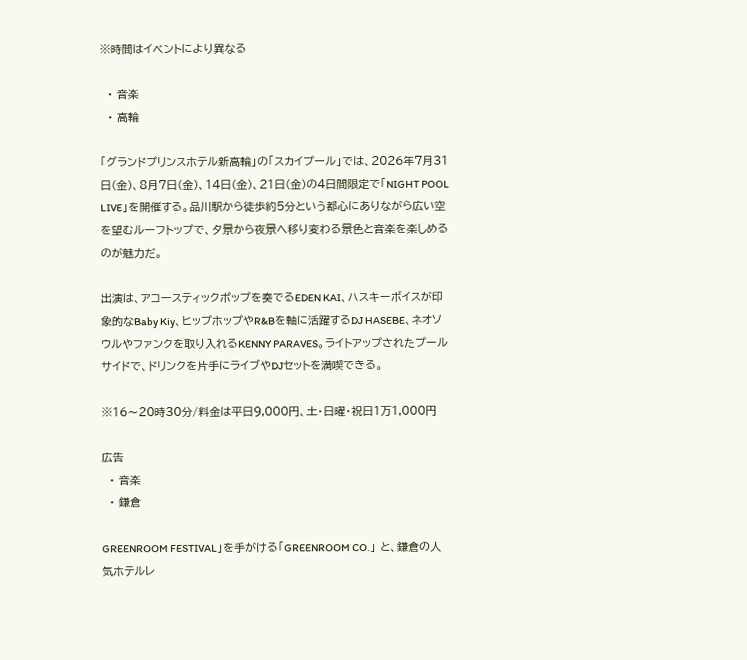※時間はイベントにより異なる

  • 音楽
  • 高輪

「グランドプリンスホテル新高輪」の「スカイプール」では、2026年7月31日(金)、8月7日(金)、14日(金)、21日(金)の4日間限定で「NIGHT POOL LIVE」を開催する。品川駅から徒歩約5分という都心にありながら広い空を望むルーフトップで、夕景から夜景へ移り変わる景色と音楽を楽しめるのが魅力だ。

出演は、アコースティックポップを奏でるEDEN KAI、ハスキーボイスが印象的なBaby Kiy、ヒップホップやR&Bを軸に活躍するDJ HASEBE、ネオソウルやファンクを取り入れるKENNY PARAVES。ライトアップされたプールサイドで、ドリンクを片手にライブやDJセットを満喫できる。

※16〜20時30分/料金は平日9,000円、土・日曜・祝日1万1,000円

広告
  • 音楽
  • 鎌倉

GREENROOM FESTIVAL」を手がける「GREENROOM CO.」 と、鎌倉の人気ホテルレ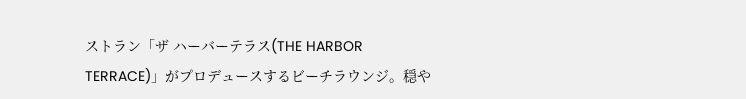ストラン「ザ ハーバーテラス(THE HARBOR TERRACE)」がプロデュースするビーチラウンジ。穏や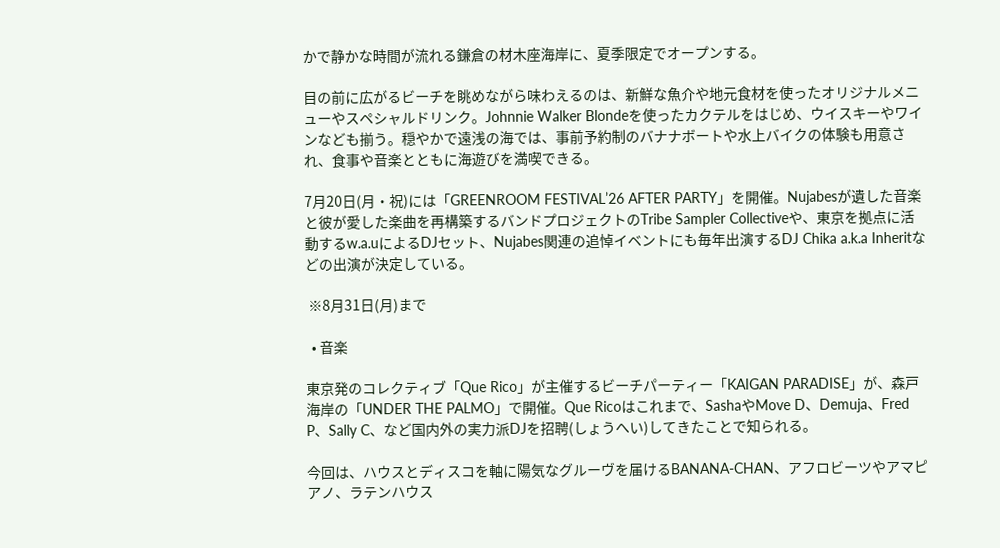かで静かな時間が流れる鎌倉の材木座海岸に、夏季限定でオープンする。

目の前に広がるビーチを眺めながら味わえるのは、新鮮な魚介や地元食材を使ったオリジナルメニューやスペシャルドリンク。Johnnie Walker Blondeを使ったカクテルをはじめ、ウイスキーやワインなども揃う。穏やかで遠浅の海では、事前予約制のバナナボートや水上バイクの体験も用意され、食事や音楽とともに海遊びを満喫できる。

7月20日(月・祝)には「GREENROOM FESTIVAL’26 AFTER PARTY」を開催。Nujabesが遺した音楽と彼が愛した楽曲を再構築するバンドプロジェクトのTribe Sampler Collectiveや、東京を拠点に活動するw.a.uによるDJセット、Nujabes関連の追悼イベントにも毎年出演するDJ Chika a.k.a Inheritなどの出演が決定している。

 ※8月31日(月)まで

  • 音楽

東京発のコレクティブ「Que Rico」が主催するビーチパーティー「KAIGAN PARADISE」が、森戸海岸の「UNDER THE PALMO」で開催。Que Ricoはこれまで、SashaやMove D、Demuja、Fred P、Sally C、など国内外の実力派DJを招聘(しょうへい)してきたことで知られる。

今回は、ハウスとディスコを軸に陽気なグルーヴを届けるBANANA-CHAN、アフロビーツやアマピアノ、ラテンハウス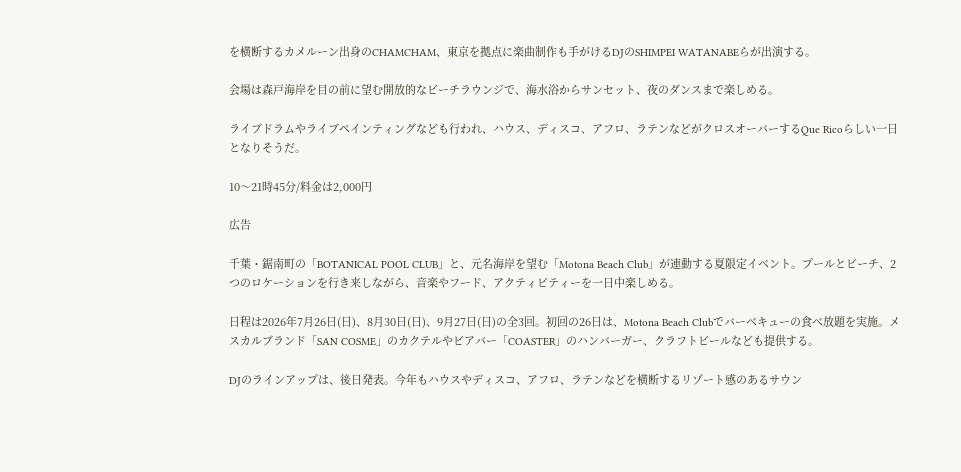を横断するカメルーン出身のCHAMCHAM、東京を拠点に楽曲制作も手がけるDJのSHIMPEI WATANABEらが出演する。

会場は森戸海岸を目の前に望む開放的なビーチラウンジで、海水浴からサンセット、夜のダンスまで楽しめる。

ライブドラムやライブペインティングなども行われ、ハウス、ディスコ、アフロ、ラテンなどがクロスオーバーするQue Ricoらしい一日となりそうだ。

10〜21時45分/料金は2,000円

広告

千葉・鋸南町の「BOTANICAL POOL CLUB」と、元名海岸を望む「Motona Beach Club」が連動する夏限定イベント。プールとビーチ、2つのロケーションを行き来しながら、音楽やフード、アクティビティーを一日中楽しめる。

日程は2026年7月26日(日)、8月30日(日)、9月27日(日)の全3回。初回の26日は、Motona Beach Clubでバーベキューの食べ放題を実施。メスカルブランド「SAN COSME」のカクテルやビアバー「COASTER」のハンバーガー、クラフトビールなども提供する。

DJのラインアップは、後日発表。今年もハウスやディスコ、アフロ、ラテンなどを横断するリゾート感のあるサウン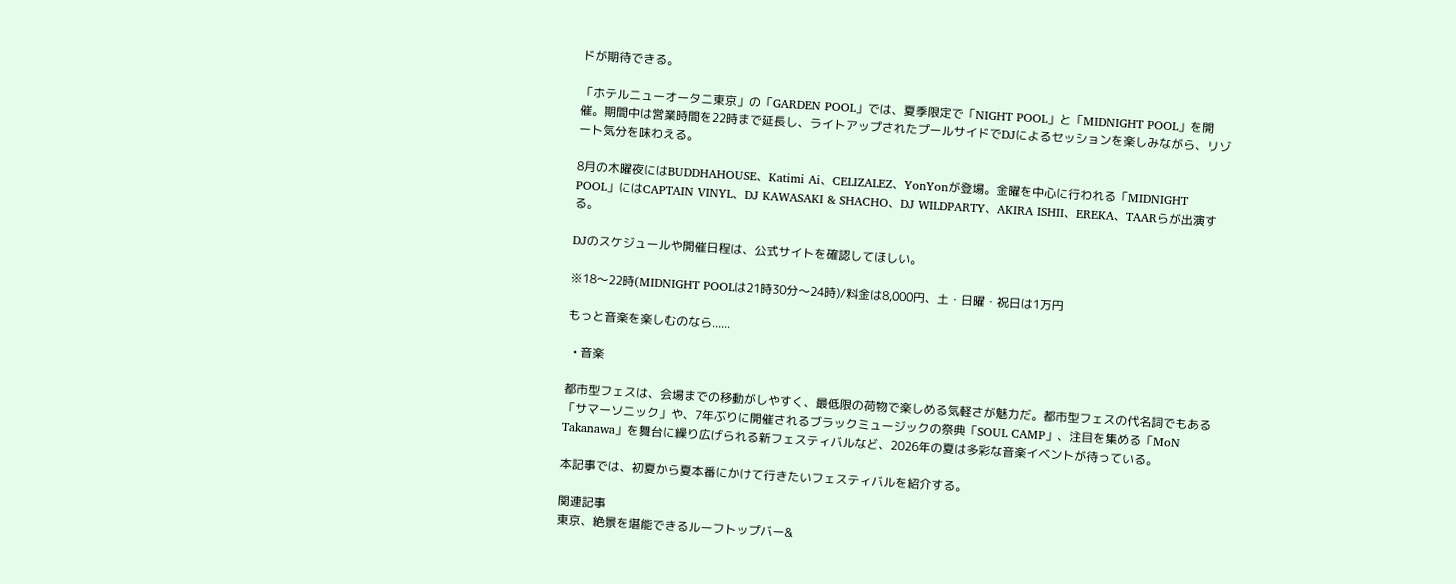ドが期待できる。

「ホテルニューオータニ東京」の「GARDEN POOL」では、夏季限定で「NIGHT POOL」と「MIDNIGHT POOL」を開催。期間中は営業時間を22時まで延長し、ライトアップされたプールサイドでDJによるセッションを楽しみながら、リゾート気分を味わえる。

8月の木曜夜にはBUDDHAHOUSE、Katimi Ai、CELIZALEZ、YonYonが登場。金曜を中心に行われる「MIDNIGHT POOL」にはCAPTAIN VINYL、DJ KAWASAKI & SHACHO、DJ WILDPARTY、AKIRA ISHII、EREKA、TAARらが出演する。

DJのスケジュールや開催日程は、公式サイトを確認してほしい。

※18〜22時(MIDNIGHT POOLは21時30分〜24時)/料金は8,000円、土・日曜・祝日は1万円

もっと音楽を楽しむのなら......

  • 音楽

都市型フェスは、会場までの移動がしやすく、最低限の荷物で楽しめる気軽さが魅力だ。都市型フェスの代名詞でもある「サマーソニック」や、7年ぶりに開催されるブラックミュージックの祭典「SOUL CAMP」、注目を集める「MoN Takanawa」を舞台に繰り広げられる新フェスティバルなど、2026年の夏は多彩な音楽イベントが待っている。

本記事では、初夏から夏本番にかけて行きたいフェスティバルを紹介する。

関連記事
東京、絶景を堪能できるルーフトップバー&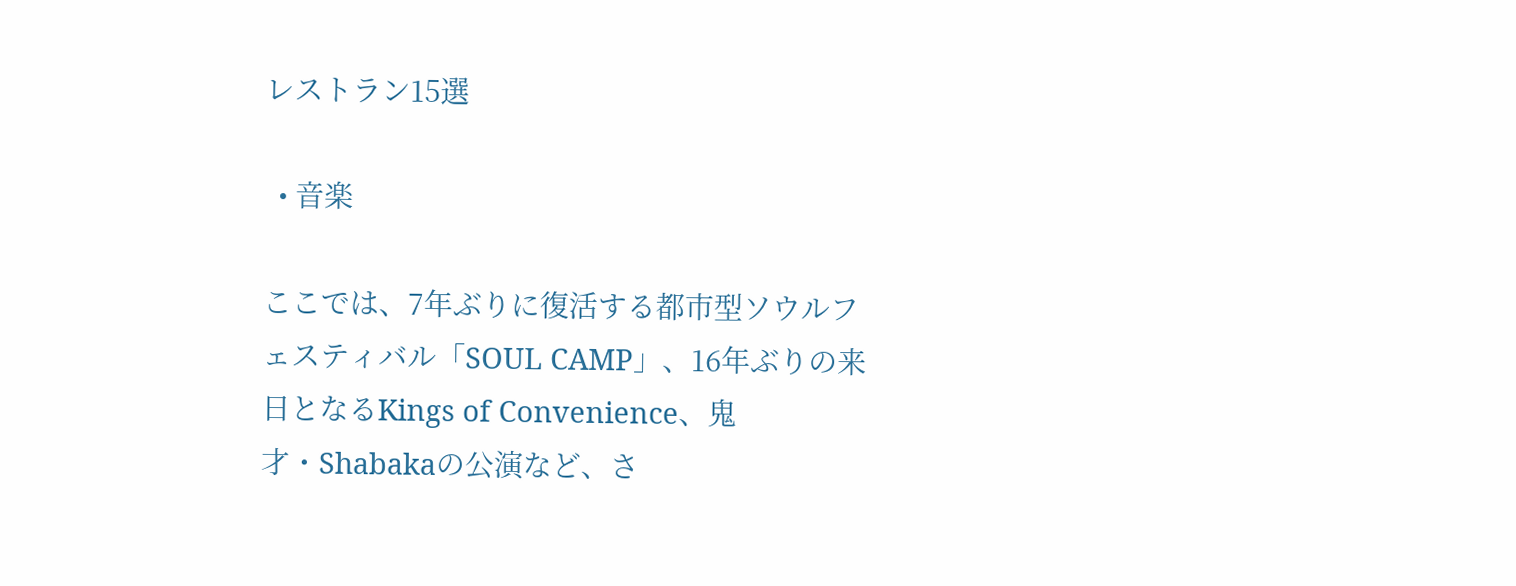レストラン15選

  • 音楽

ここでは、7年ぶりに復活する都市型ソウルフェスティバル「SOUL CAMP」、16年ぶりの来日となるKings of Convenience、鬼才・Shabakaの公演など、さ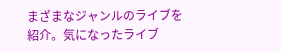まざまなジャンルのライブを紹介。気になったライブ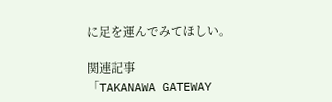に足を運んでみてほしい。

関連記事
「TAKANAWA GATEWAY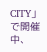CITY」で開催中、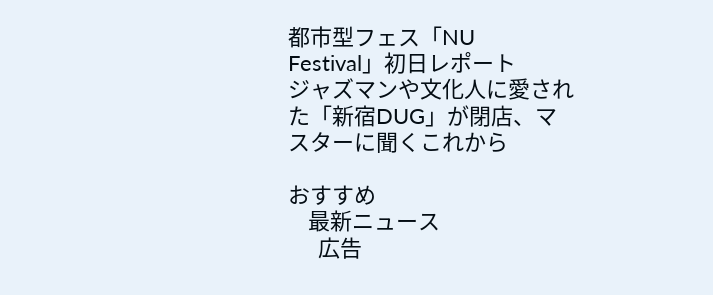都市型フェス「NU Festival」初日レポート
ジャズマンや文化人に愛された「新宿DUG」が閉店、マスターに聞くこれから

おすすめ
    最新ニュース
      広告